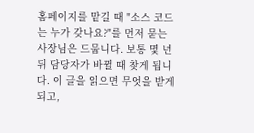홈페이지를 맡길 때 "소스 코드는 누가 갖나요?"를 먼저 묻는 사장님은 드뭅니다. 보통 몇 년 뒤 담당자가 바뀔 때 찾게 됩니다. 이 글을 읽으면 무엇을 받게 되고,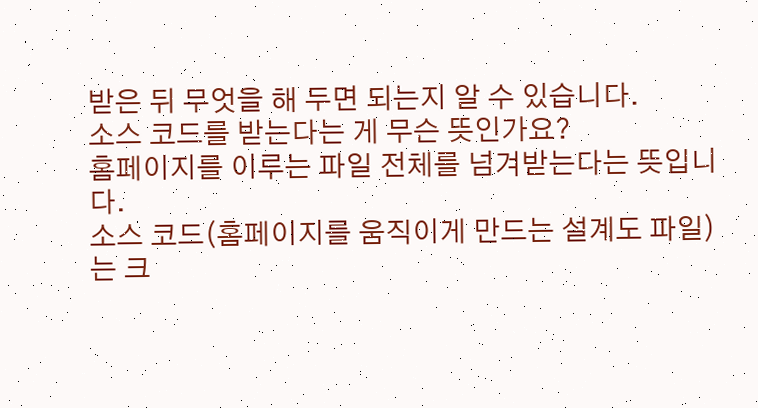받은 뒤 무엇을 해 두면 되는지 알 수 있습니다.
소스 코드를 받는다는 게 무슨 뜻인가요?
홈페이지를 이루는 파일 전체를 넘겨받는다는 뜻입니다.
소스 코드(홈페이지를 움직이게 만드는 설계도 파일)는 크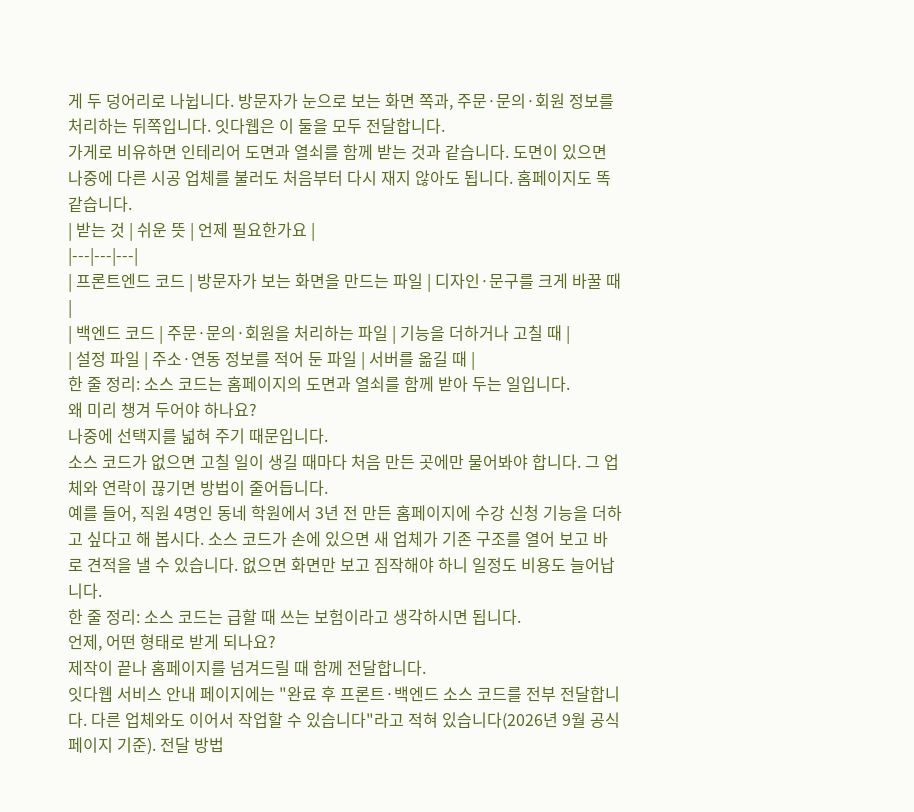게 두 덩어리로 나뉩니다. 방문자가 눈으로 보는 화면 쪽과, 주문·문의·회원 정보를 처리하는 뒤쪽입니다. 잇다웹은 이 둘을 모두 전달합니다.
가게로 비유하면 인테리어 도면과 열쇠를 함께 받는 것과 같습니다. 도면이 있으면 나중에 다른 시공 업체를 불러도 처음부터 다시 재지 않아도 됩니다. 홈페이지도 똑같습니다.
| 받는 것 | 쉬운 뜻 | 언제 필요한가요 |
|---|---|---|
| 프론트엔드 코드 | 방문자가 보는 화면을 만드는 파일 | 디자인·문구를 크게 바꿀 때 |
| 백엔드 코드 | 주문·문의·회원을 처리하는 파일 | 기능을 더하거나 고칠 때 |
| 설정 파일 | 주소·연동 정보를 적어 둔 파일 | 서버를 옮길 때 |
한 줄 정리: 소스 코드는 홈페이지의 도면과 열쇠를 함께 받아 두는 일입니다.
왜 미리 챙겨 두어야 하나요?
나중에 선택지를 넓혀 주기 때문입니다.
소스 코드가 없으면 고칠 일이 생길 때마다 처음 만든 곳에만 물어봐야 합니다. 그 업체와 연락이 끊기면 방법이 줄어듭니다.
예를 들어, 직원 4명인 동네 학원에서 3년 전 만든 홈페이지에 수강 신청 기능을 더하고 싶다고 해 봅시다. 소스 코드가 손에 있으면 새 업체가 기존 구조를 열어 보고 바로 견적을 낼 수 있습니다. 없으면 화면만 보고 짐작해야 하니 일정도 비용도 늘어납니다.
한 줄 정리: 소스 코드는 급할 때 쓰는 보험이라고 생각하시면 됩니다.
언제, 어떤 형태로 받게 되나요?
제작이 끝나 홈페이지를 넘겨드릴 때 함께 전달합니다.
잇다웹 서비스 안내 페이지에는 "완료 후 프론트·백엔드 소스 코드를 전부 전달합니다. 다른 업체와도 이어서 작업할 수 있습니다"라고 적혀 있습니다(2026년 9월 공식 페이지 기준). 전달 방법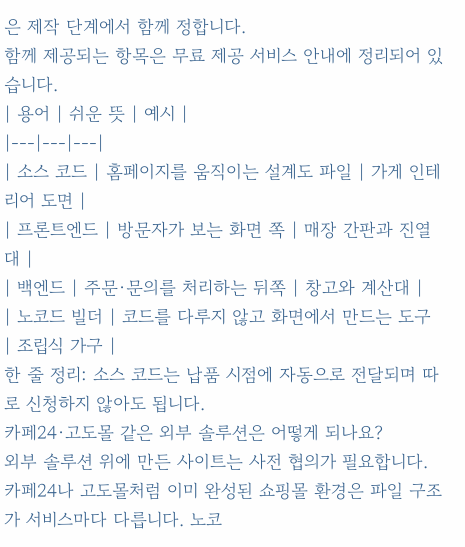은 제작 단계에서 함께 정합니다.
함께 제공되는 항목은 무료 제공 서비스 안내에 정리되어 있습니다.
| 용어 | 쉬운 뜻 | 예시 |
|---|---|---|
| 소스 코드 | 홈페이지를 움직이는 설계도 파일 | 가게 인테리어 도면 |
| 프론트엔드 | 방문자가 보는 화면 쪽 | 매장 간판과 진열대 |
| 백엔드 | 주문·문의를 처리하는 뒤쪽 | 창고와 계산대 |
| 노코드 빌더 | 코드를 다루지 않고 화면에서 만드는 도구 | 조립식 가구 |
한 줄 정리: 소스 코드는 납품 시점에 자동으로 전달되며 따로 신청하지 않아도 됩니다.
카페24·고도몰 같은 외부 솔루션은 어떻게 되나요?
외부 솔루션 위에 만든 사이트는 사전 협의가 필요합니다.
카페24나 고도몰처럼 이미 완성된 쇼핑몰 환경은 파일 구조가 서비스마다 다릅니다. 노코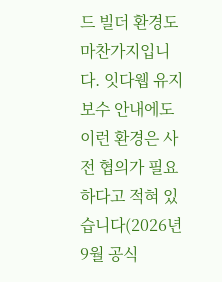드 빌더 환경도 마찬가지입니다. 잇다웹 유지보수 안내에도 이런 환경은 사전 협의가 필요하다고 적혀 있습니다(2026년 9월 공식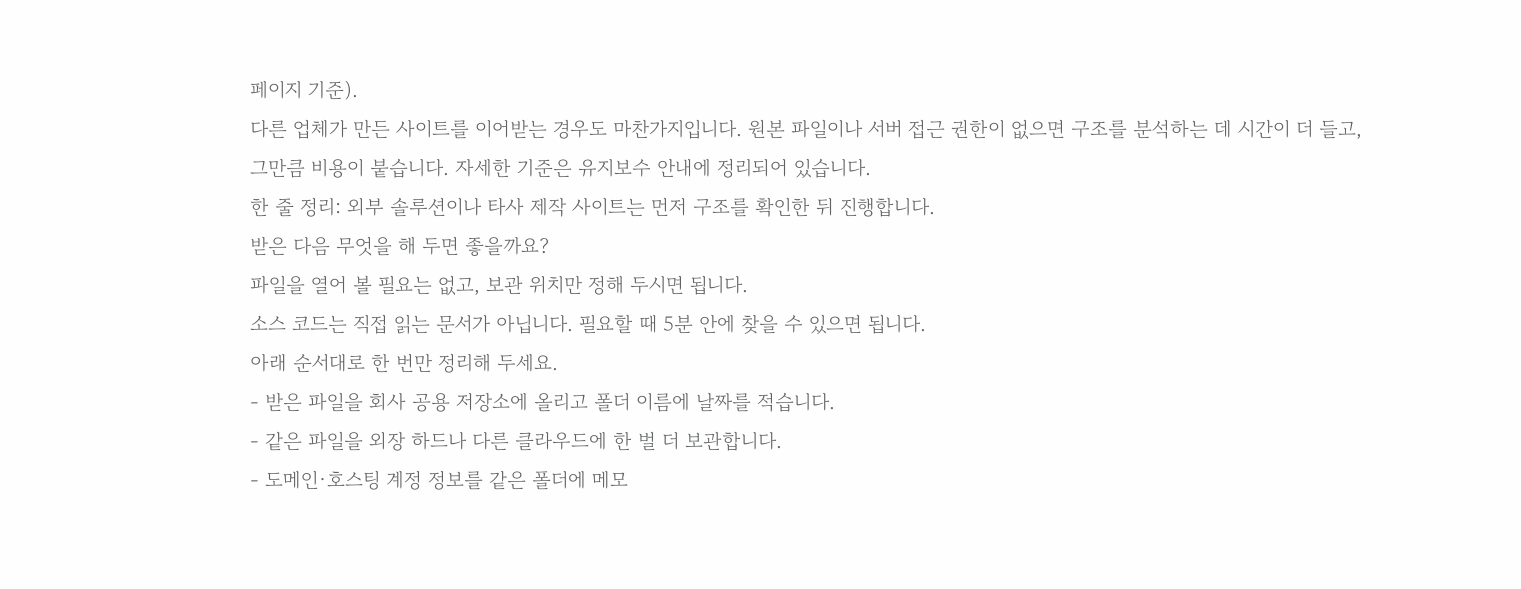페이지 기준).
다른 업체가 만든 사이트를 이어받는 경우도 마찬가지입니다. 원본 파일이나 서버 접근 권한이 없으면 구조를 분석하는 데 시간이 더 들고, 그만큼 비용이 붙습니다. 자세한 기준은 유지보수 안내에 정리되어 있습니다.
한 줄 정리: 외부 솔루션이나 타사 제작 사이트는 먼저 구조를 확인한 뒤 진행합니다.
받은 다음 무엇을 해 두면 좋을까요?
파일을 열어 볼 필요는 없고, 보관 위치만 정해 두시면 됩니다.
소스 코드는 직접 읽는 문서가 아닙니다. 필요할 때 5분 안에 찾을 수 있으면 됩니다.
아래 순서대로 한 번만 정리해 두세요.
- 받은 파일을 회사 공용 저장소에 올리고 폴더 이름에 날짜를 적습니다.
- 같은 파일을 외장 하드나 다른 클라우드에 한 벌 더 보관합니다.
- 도메인·호스팅 계정 정보를 같은 폴더에 메모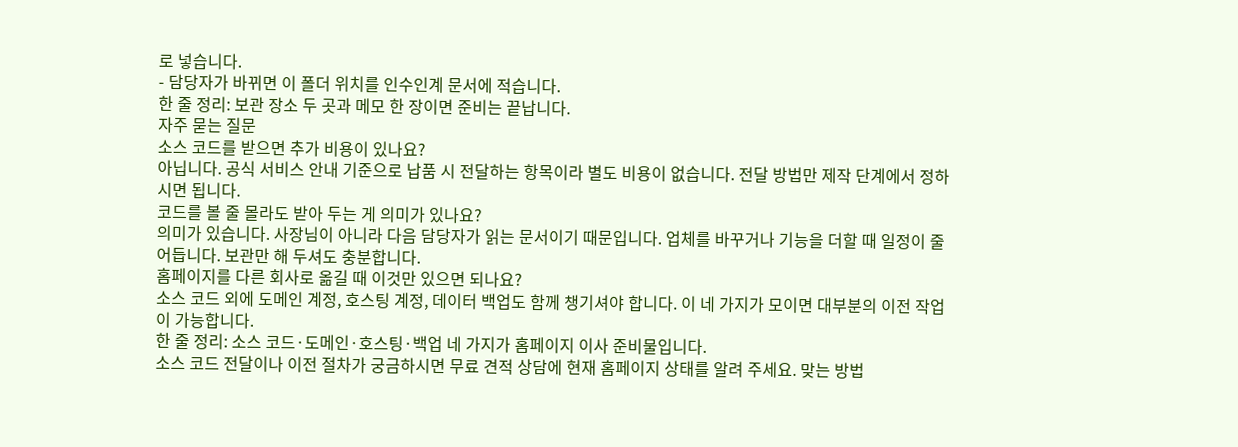로 넣습니다.
- 담당자가 바뀌면 이 폴더 위치를 인수인계 문서에 적습니다.
한 줄 정리: 보관 장소 두 곳과 메모 한 장이면 준비는 끝납니다.
자주 묻는 질문
소스 코드를 받으면 추가 비용이 있나요?
아닙니다. 공식 서비스 안내 기준으로 납품 시 전달하는 항목이라 별도 비용이 없습니다. 전달 방법만 제작 단계에서 정하시면 됩니다.
코드를 볼 줄 몰라도 받아 두는 게 의미가 있나요?
의미가 있습니다. 사장님이 아니라 다음 담당자가 읽는 문서이기 때문입니다. 업체를 바꾸거나 기능을 더할 때 일정이 줄어듭니다. 보관만 해 두셔도 충분합니다.
홈페이지를 다른 회사로 옮길 때 이것만 있으면 되나요?
소스 코드 외에 도메인 계정, 호스팅 계정, 데이터 백업도 함께 챙기셔야 합니다. 이 네 가지가 모이면 대부분의 이전 작업이 가능합니다.
한 줄 정리: 소스 코드·도메인·호스팅·백업 네 가지가 홈페이지 이사 준비물입니다.
소스 코드 전달이나 이전 절차가 궁금하시면 무료 견적 상담에 현재 홈페이지 상태를 알려 주세요. 맞는 방법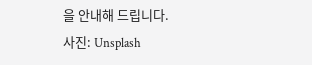을 안내해 드립니다.
사진: Unsplash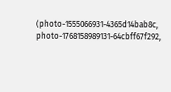(photo-1555066931-4365d14bab8c, photo-1768158989131-64cbff67f292,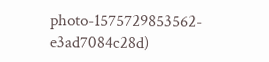photo-1575729853562-e3ad7084c28d)